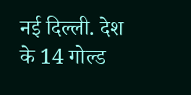नई दिल्ली. देश के 14 गोल्ड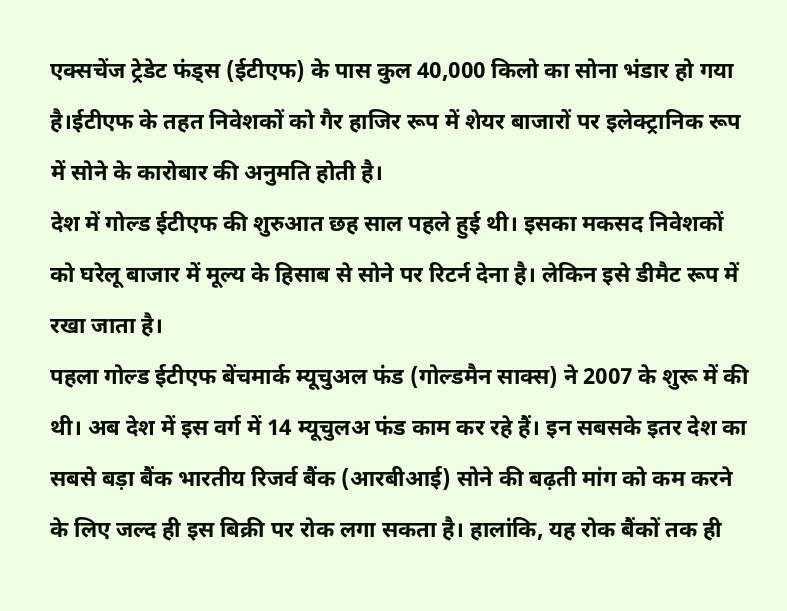एक्सचेंज ट्रेडेट फंड्स (ईटीएफ) के पास कुल 40,000 किलो का सोना भंडार हो गया है।ईटीएफ के तहत निवेशकों को गैर हाजिर रूप में शेयर बाजारों पर इलेक्ट्रानिक रूप में सोने के कारोबार की अनुमति होती है।
देश में गोल्ड ईटीएफ की शुरुआत छह साल पहले हुई थी। इसका मकसद निवेशकों को घरेलू बाजार में मूल्य के हिसाब से सोने पर रिटर्न देना है। लेकिन इसे डीमैट रूप में रखा जाता है।
पहला गोल्ड ईटीएफ बेंचमार्क म्यूचुअल फंड (गोल्डमैन साक्स) ने 2007 के शुरू में की थी। अब देश में इस वर्ग में 14 म्यूचुलअ फंड काम कर रहे हैं। इन सबसके इतर देश का सबसे बड़ा बैंक भारतीय रिजर्व बैंक (आरबीआई) सोने की बढ़ती मांग को कम करने के लिए जल्द ही इस बिक्री पर रोक लगा सकता है। हालांकि, यह रोक बैंकों तक ही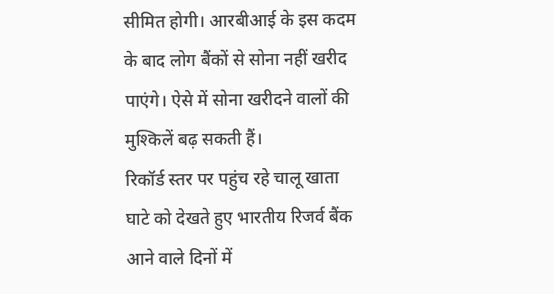सीमित होगी। आरबीआई के इस कदम के बाद लोग बैंकों से सोना नहीं खरीद पाएंगे। ऐसे में सोना खरीदने वालों की मुश्किलें बढ़ सकती हैं।
रिकॉर्ड स्तर पर पहुंच रहे चालू खाता घाटे को देखते हुए भारतीय रिजर्व बैंक आने वाले दिनों में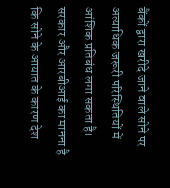बैंकों द्वारा खरीदे जाने वाले सोने पर अत्याधिक जरूरी परिस्थितियों में आंशिक प्रतिबंध लगा सकता है। सरकार और आरबीआई का मानना है कि सोने के आयात के कारण देश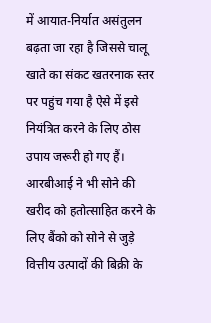में आयात-निर्यात असंतुलन बढ़ता जा रहा है जिससे चालू खाते का संकट खतरनाक स्तर पर पहुंच गया है ऐसे में इसे नियंत्रित करने के लिए ठोस उपाय जरूरी हो गए हैं।
आरबीआई ने भी सोने की खरीद को हतोत्साहित करने के लिए बैंको को सोने से जुड़े वित्तीय उत्पादों की बिक्री के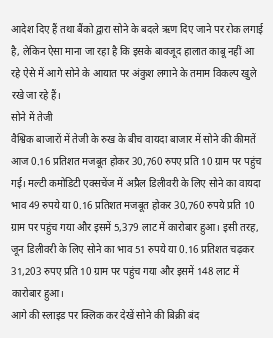आदेश दिए हैं तथा बैंको द्वारा सोने के बदले ऋण दिए जाने पर रोक लगाई है, लेकिन ऐसा माना जा रहा है कि इसके बावजूद हालात काबू नहीं आ रहे ऐसे में आगे सोने के आयात पर अंकुश लगाने के तमाम विकल्प खुले रखे जा रहे हैं।
सोने में तेजी
वैश्विक बाजारों में तेजी के रुख के बीच वायदा बाजार में सोने की कीमतें आज 0.16 प्रतिशत मजबूत होकर 30,760 रुपए प्रति 10 ग्राम पर पहुंच गई। मल्टी कमोडिटी एक्सचेंज में अप्रैल डिलीवरी के लिए सोने का वायदा भाव 49 रुपये या 0.16 प्रतिशत मजबूत होकर 30,760 रुपये प्रति 10 ग्राम पर पहुंच गया और इसमें 5,379 लाट में कारोबार हुआ। इसी तरह, जून डिलीवरी के लिए सोने का भाव 51 रुपये या 0.16 प्रतिशत चढ़कर 31,203 रुपए प्रति 10 ग्राम पर पहुंच गया और इसमें 148 लाट में कारोबार हुआ।
आगे की स्लाइड पर क्लिक कर देखें सोने की बिक्री बंद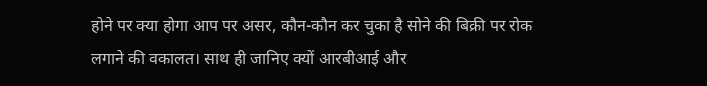होने पर क्या होगा आप पर असर, कौन-कौन कर चुका है सोने की बिक्री पर रोक लगाने की वकालत। साथ ही जानिए क्यों आरबीआई और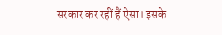सरकार कर रहीं हैं ऐसा। इसके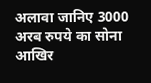अलावा जानिए 3000 अरब रुपये का सोना आखिर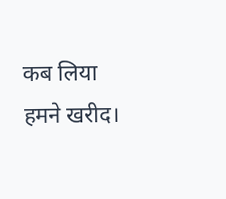कब लिया हमने खरीद।